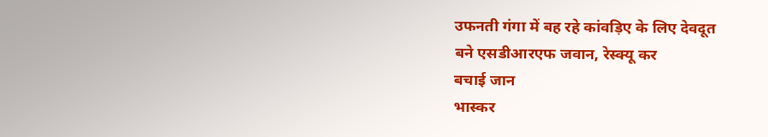उफनती गंगा में बह रहे कांवड़िए के लिए देवदूत
बने एसडीआरएफ जवान, रेस्क्यू कर
बचाई जान
भास्कर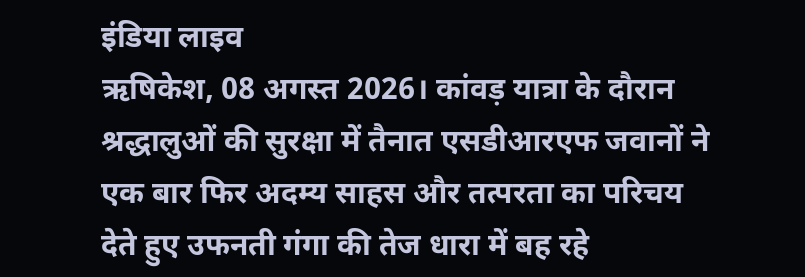इंडिया लाइव
ऋषिकेश, 08 अगस्त 2026। कांवड़ यात्रा के दौरान श्रद्धालुओं की सुरक्षा में तैनात एसडीआरएफ जवानों ने एक बार फिर अदम्य साहस और तत्परता का परिचय देते हुए उफनती गंगा की तेज धारा में बह रहे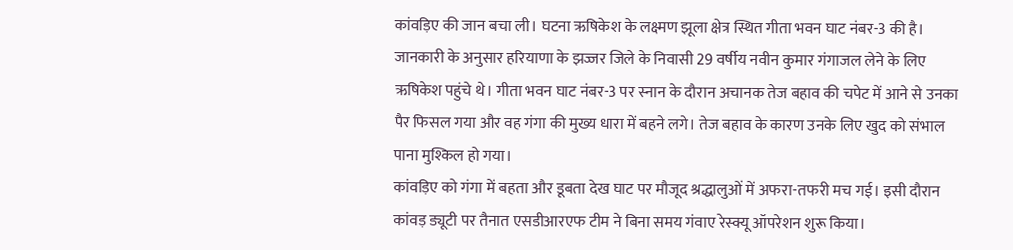कांवड़िए की जान बचा ली। घटना ऋषिकेश के लक्ष्मण झूला क्षेत्र स्थित गीता भवन घाट नंबर-3 की है।
जानकारी के अनुसार हरियाणा के झज्जर जिले के निवासी 29 वर्षीय नवीन कुमार गंगाजल लेने के लिए ऋषिकेश पहुंचे थे। गीता भवन घाट नंबर-3 पर स्नान के दौरान अचानक तेज बहाव की चपेट में आने से उनका पैर फिसल गया और वह गंगा की मुख्य धारा में बहने लगे। तेज बहाव के कारण उनके लिए खुद को संभाल पाना मुश्किल हो गया।
कांवड़िए को गंगा में बहता और डूबता देख घाट पर मौजूद श्रद्धालुओं में अफरा-तफरी मच गई। इसी दौरान कांवड़ ड्यूटी पर तैनात एसडीआरएफ टीम ने बिना समय गंवाए रेस्क्यू ऑपरेशन शुरू किया।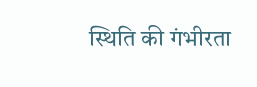स्थिति की गंभीरता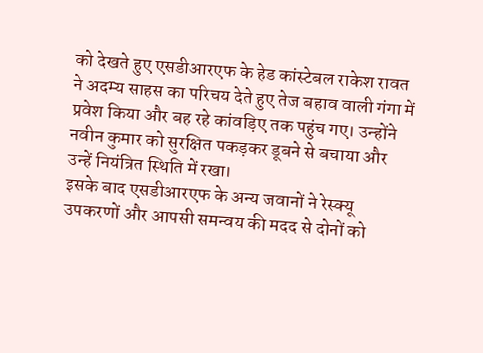को देखते हुए एसडीआरएफ के हेड कांस्टेबल राकेश रावत ने अदम्य साहस का परिचय देते हुए तेज बहाव वाली गंगा में प्रवेश किया और बह रहे कांवड़िए तक पहुंच गए। उन्होंने नवीन कुमार को सुरक्षित पकड़कर डूबने से बचाया और उन्हें नियंत्रित स्थिति में रखा।
इसके बाद एसडीआरएफ के अन्य जवानों ने रेस्क्यू उपकरणों और आपसी समन्वय की मदद से दोनों को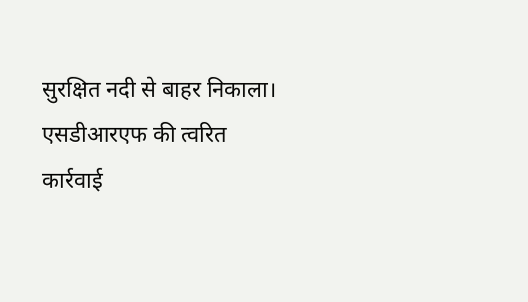सुरक्षित नदी से बाहर निकाला। एसडीआरएफ की त्वरित कार्रवाई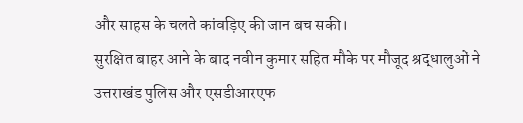और साहस के चलते कांवड़िए की जान बच सकी।
सुरक्षित बाहर आने के बाद नवीन कुमार सहित मौके पर मौजूद श्रद्धालुओं ने उत्तराखंड पुलिस और एसडीआरएफ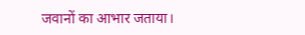जवानों का आभार जताया।